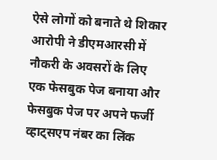ऐसे लोगों को बनाते थे शिकार
आरोपी ने डीएमआरसी में नौकरी के अवसरों के लिए एक फेसबुक पेज बनाया और फेसबुक पेज पर अपने फर्जी व्हाट्सएप नंबर का लिंक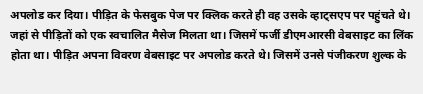अपलोड कर दिया। पीड़ित के फेसबुक पेज पर क्लिक करते ही वह उसके व्हाट्सएप पर पहुंचते थे। जहां से पीड़ितों को एक स्वचालित मैसेज मिलता था। जिसमें फर्जी डीएमआरसी वेबसाइट का लिंक होता था। पीड़ित अपना विवरण वेबसाइट पर अपलोड करते थे। जिसमें उनसे पंजीकरण शुल्क के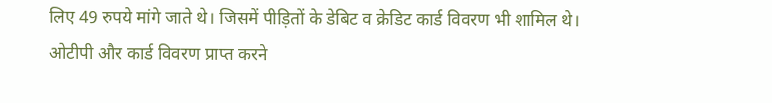लिए 49 रुपये मांगे जाते थे। जिसमें पीड़ितों के डेबिट व क्रेडिट कार्ड विवरण भी शामिल थे। ओटीपी और कार्ड विवरण प्राप्त करने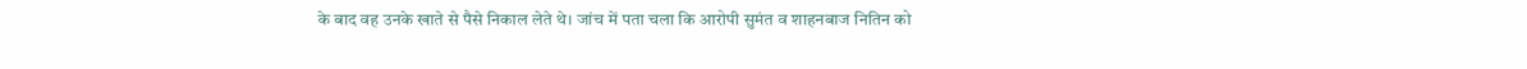के बाद वह उनके खाते से पैसे निकाल लेते थे। जांच में पता चला कि आरोपी सुमंत व शाहनबाज नितिन को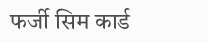फर्जी सिम कार्ड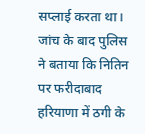सप्लाई करता था। जांच के बाद पुलिस ने बताया कि नितिन पर फरीदाबाद हरियाणा में ठगी के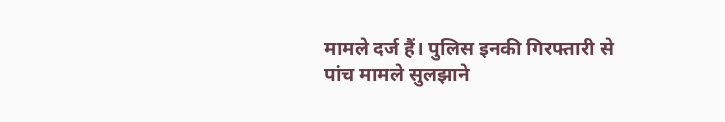मामले दर्ज हैं। पुलिस इनकी गिरफ्तारी से पांच मामले सुलझाने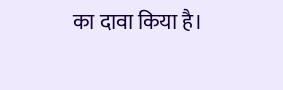का दावा किया है।